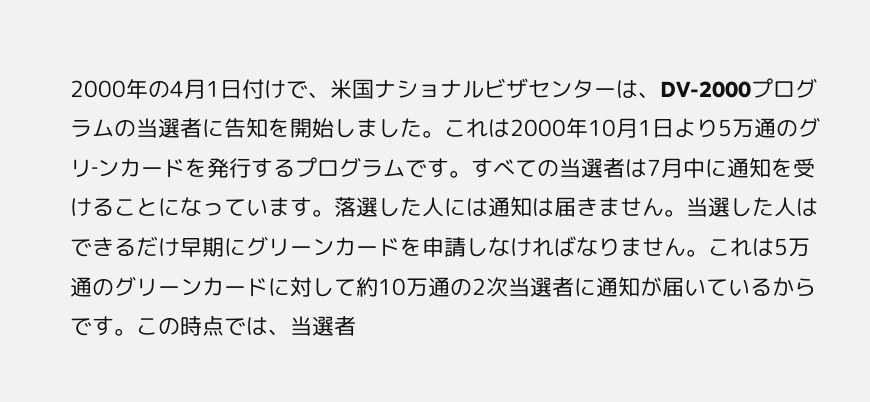2000年の4月1日付けで、米国ナショナルビザセンターは、DV-2000プログラムの当選者に告知を開始しました。これは2000年10月1日より5万通のグリ‐ンカードを発行するプログラムです。すべての当選者は7月中に通知を受けることになっています。落選した人には通知は届きません。当選した人はできるだけ早期にグリーンカードを申請しなければなりません。これは5万通のグリーンカードに対して約10万通の2次当選者に通知が届いているからです。この時点では、当選者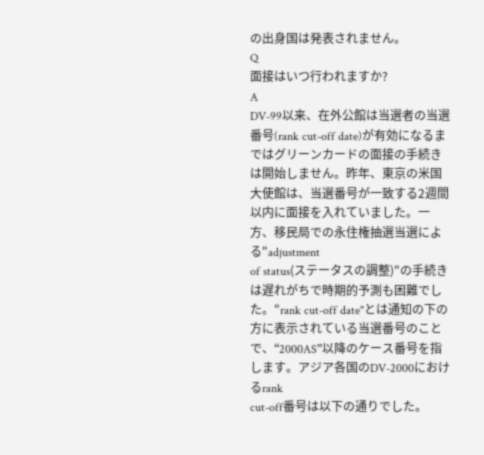の出身国は発表されません。
Q
面接はいつ行われますか?
A
DV-99以来、在外公館は当選者の当選番号(rank cut-off date)が有効になるまではグリーンカードの面接の手続きは開始しません。昨年、東京の米国大使館は、当選番号が一致する2週間以内に面接を入れていました。一方、移民局での永住権抽選当選による"adjustment
of status(ステータスの調整)"の手続きは遅れがちで時期的予測も困難でした。"rank cut-off date"とは通知の下の方に表示されている当選番号のことで、“2000AS”以降のケース番号を指します。アジア各国のDV-2000におけるrank
cut-off番号は以下の通りでした。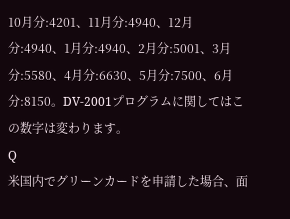10月分:4201、11月分:4940、12月分:4940、1月分:4940、2月分:5001、3月分:5580、4月分:6630、5月分:7500、6月分:8150。DV-2001プログラムに関してはこの数字は変わります。
Q
米国内でグリーンカードを申請した場合、面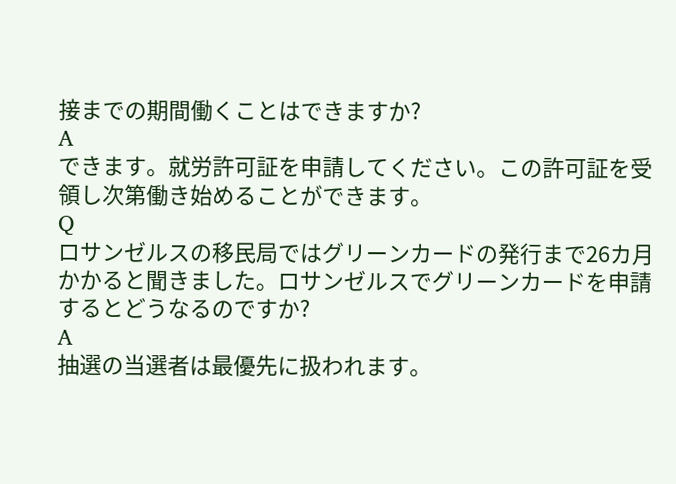接までの期間働くことはできますか?
A
できます。就労許可証を申請してください。この許可証を受領し次第働き始めることができます。
Q
ロサンゼルスの移民局ではグリーンカードの発行まで26カ月かかると聞きました。ロサンゼルスでグリーンカードを申請するとどうなるのですか?
A
抽選の当選者は最優先に扱われます。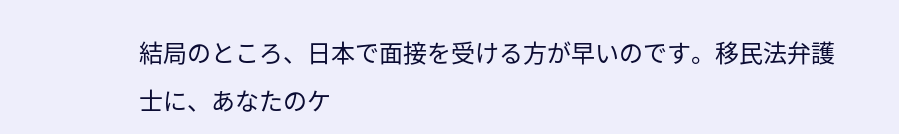結局のところ、日本で面接を受ける方が早いのです。移民法弁護士に、あなたのケ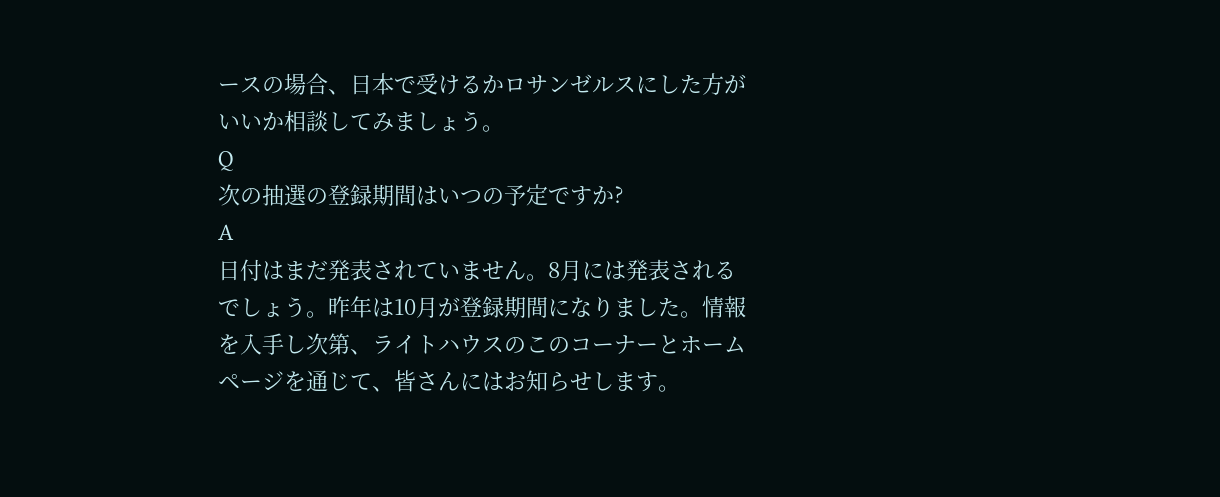ースの場合、日本で受けるかロサンゼルスにした方がいいか相談してみましょう。
Q
次の抽選の登録期間はいつの予定ですか?
A
日付はまだ発表されていません。8月には発表されるでしょう。昨年は10月が登録期間になりました。情報を入手し次第、ライトハウスのこのコーナーとホームページを通じて、皆さんにはお知らせします。